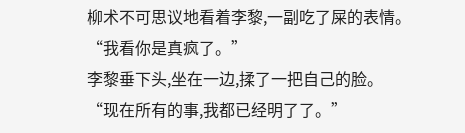柳术不可思议地看着李黎,一副吃了屎的表情。
“我看你是真疯了。”
李黎垂下头,坐在一边,揉了一把自己的脸。
“现在所有的事,我都已经明了了。”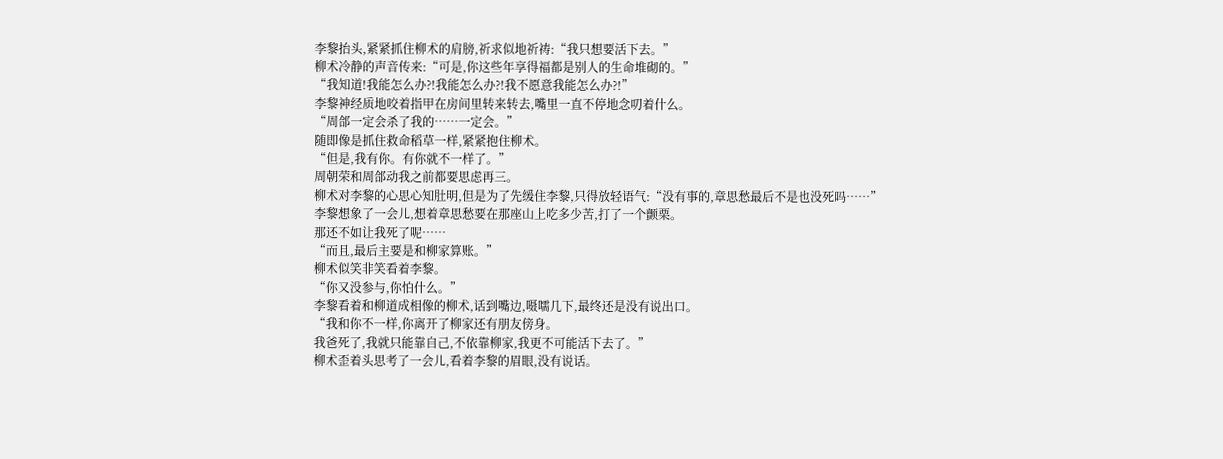李黎抬头,紧紧抓住柳术的肩膀,祈求似地祈祷:“我只想要活下去。”
柳术冷静的声音传来:“可是,你这些年享得福都是别人的生命堆砌的。”
“我知道!我能怎么办?!我能怎么办?!我不愿意我能怎么办?!”
李黎神经质地咬着指甲在房间里转来转去,嘴里一直不停地念叨着什么。
“周郃一定会杀了我的……一定会。”
随即像是抓住救命稻草一样,紧紧抱住柳术。
“但是,我有你。有你就不一样了。”
周朝荣和周郃动我之前都要思虑再三。
柳术对李黎的心思心知肚明,但是为了先缓住李黎,只得放轻语气:“没有事的,章思愁最后不是也没死吗……”
李黎想象了一会儿,想着章思愁要在那座山上吃多少苦,打了一个颤栗。
那还不如让我死了呢……
“而且,最后主要是和柳家算账。”
柳术似笑非笑看着李黎。
“你又没参与,你怕什么。”
李黎看着和柳道成相像的柳术,话到嘴边,嗫嚅几下,最终还是没有说出口。
“我和你不一样,你离开了柳家还有朋友傍身。
我爸死了,我就只能靠自己,不依靠柳家,我更不可能活下去了。”
柳术歪着头思考了一会儿,看着李黎的眉眼,没有说话。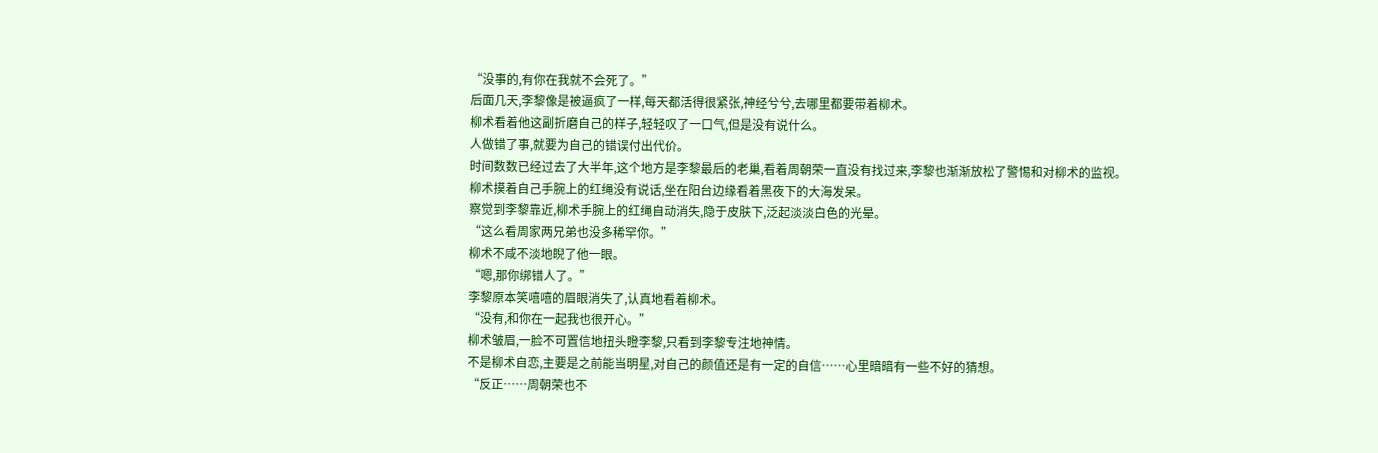“没事的,有你在我就不会死了。”
后面几天,李黎像是被逼疯了一样,每天都活得很紧张,神经兮兮,去哪里都要带着柳术。
柳术看着他这副折磨自己的样子,轻轻叹了一口气,但是没有说什么。
人做错了事,就要为自己的错误付出代价。
时间数数已经过去了大半年,这个地方是李黎最后的老巢,看着周朝荣一直没有找过来,李黎也渐渐放松了警惕和对柳术的监视。
柳术摸着自己手腕上的红绳没有说话,坐在阳台边缘看着黑夜下的大海发呆。
察觉到李黎靠近,柳术手腕上的红绳自动消失,隐于皮肤下,泛起淡淡白色的光晕。
“这么看周家两兄弟也没多稀罕你。”
柳术不咸不淡地睨了他一眼。
“嗯,那你绑错人了。”
李黎原本笑嘻嘻的眉眼消失了,认真地看着柳术。
“没有,和你在一起我也很开心。”
柳术皱眉,一脸不可置信地扭头瞪李黎,只看到李黎专注地神情。
不是柳术自恋,主要是之前能当明星,对自己的颜值还是有一定的自信……心里暗暗有一些不好的猜想。
“反正……周朝荣也不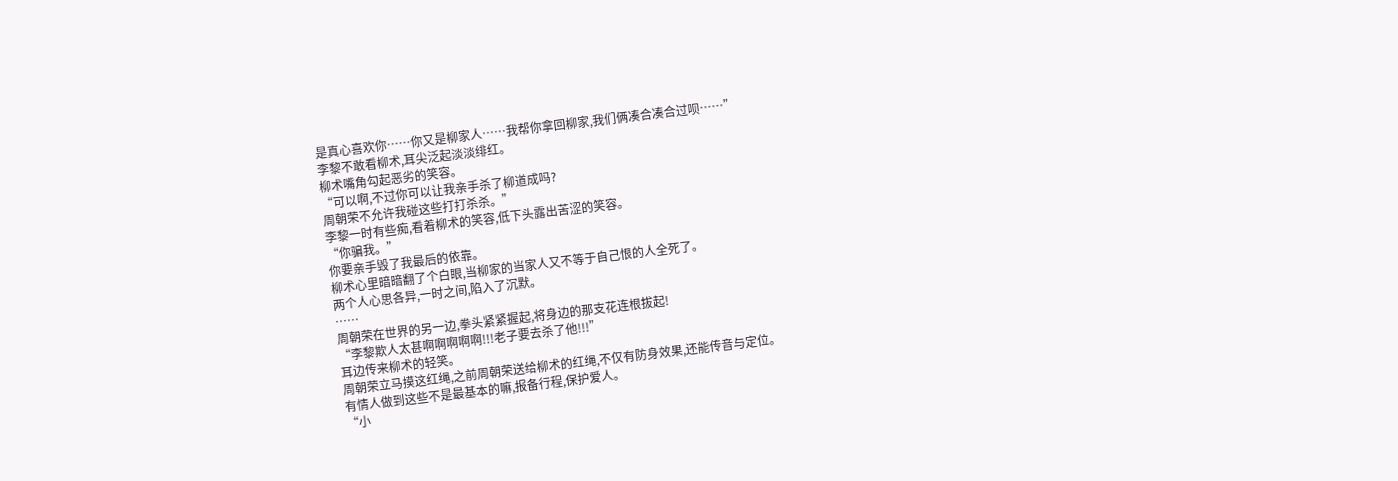是真心喜欢你……你又是柳家人……我帮你拿回柳家,我们俩凑合凑合过呗……”
李黎不敢看柳术,耳尖泛起淡淡绯红。
柳术嘴角勾起恶劣的笑容。
“可以啊,不过你可以让我亲手杀了柳道成吗?
周朝荣不允许我碰这些打打杀杀。”
李黎一时有些痴,看着柳术的笑容,低下头露出苦涩的笑容。
“你骗我。”
你要亲手毁了我最后的依靠。
柳术心里暗暗翻了个白眼,当柳家的当家人又不等于自己恨的人全死了。
两个人心思各异,一时之间,陷入了沉默。
……
周朝荣在世界的另一边,拳头紧紧握起,将身边的那支花连根拔起!
“李黎欺人太甚啊啊啊啊啊!!!老子要去杀了他!!!”
耳边传来柳术的轻笑。
周朝荣立马摸这红绳,之前周朝荣送给柳术的红绳,不仅有防身效果,还能传音与定位。
有情人做到这些不是最基本的嘛,报备行程,保护爱人。
“小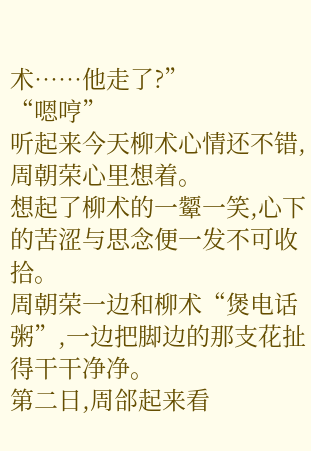术……他走了?”
“嗯哼”
听起来今天柳术心情还不错,周朝荣心里想着。
想起了柳术的一颦一笑,心下的苦涩与思念便一发不可收拾。
周朝荣一边和柳术“煲电话粥”,一边把脚边的那支花扯得干干净净。
第二日,周郃起来看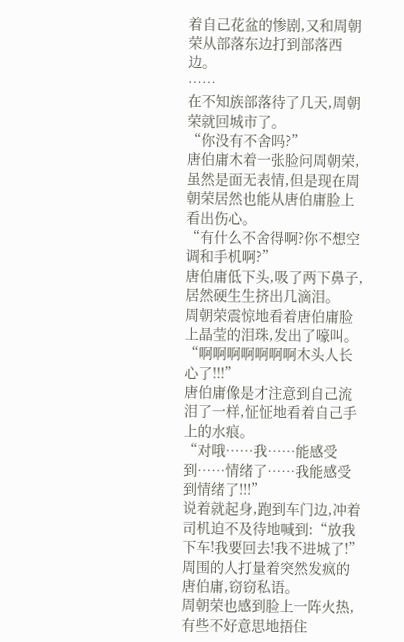着自己花盆的惨剧,又和周朝荣从部落东边打到部落西边。
……
在不知族部落待了几天,周朝荣就回城市了。
“你没有不舍吗?”
唐伯庸木着一张脸问周朝荣,虽然是面无表情,但是现在周朝荣居然也能从唐伯庸脸上看出伤心。
“有什么不舍得啊?你不想空调和手机啊?”
唐伯庸低下头,吸了两下鼻子,居然硬生生挤出几滴泪。
周朝荣震惊地看着唐伯庸脸上晶莹的泪珠,发出了嚎叫。
“啊啊啊啊啊啊啊木头人长心了!!!”
唐伯庸像是才注意到自己流泪了一样,怔怔地看着自己手上的水痕。
“对哦……我……能感受到……情绪了……我能感受到情绪了!!!”
说着就起身,跑到车门边,冲着司机迫不及待地喊到:“放我下车!我要回去!我不进城了!”
周围的人打量着突然发疯的唐伯庸,窃窃私语。
周朝荣也感到脸上一阵火热,有些不好意思地捂住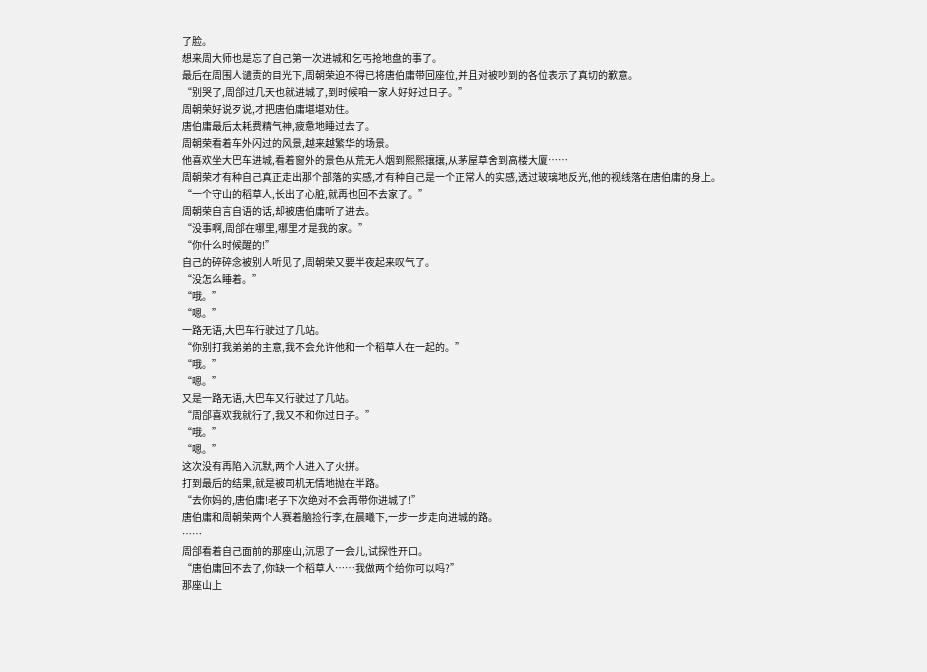了脸。
想来周大师也是忘了自己第一次进城和乞丐抢地盘的事了。
最后在周围人谴责的目光下,周朝荣迫不得已将唐伯庸带回座位,并且对被吵到的各位表示了真切的歉意。
“别哭了,周郃过几天也就进城了,到时候咱一家人好好过日子。”
周朝荣好说歹说,才把唐伯庸堪堪劝住。
唐伯庸最后太耗费精气神,疲惫地睡过去了。
周朝荣看着车外闪过的风景,越来越繁华的场景。
他喜欢坐大巴车进城,看着窗外的景色从荒无人烟到熙熙攘攘,从茅屋草舍到高楼大厦……
周朝荣才有种自己真正走出那个部落的实感,才有种自己是一个正常人的实感,透过玻璃地反光,他的视线落在唐伯庸的身上。
“一个守山的稻草人,长出了心脏,就再也回不去家了。”
周朝荣自言自语的话,却被唐伯庸听了进去。
“没事啊,周郃在哪里,哪里才是我的家。”
“你什么时候醒的!”
自己的碎碎念被别人听见了,周朝荣又要半夜起来叹气了。
“没怎么睡着。”
“哦。”
“嗯。”
一路无语,大巴车行驶过了几站。
“你别打我弟弟的主意,我不会允许他和一个稻草人在一起的。”
“哦。”
“嗯。”
又是一路无语,大巴车又行驶过了几站。
“周郃喜欢我就行了,我又不和你过日子。”
“哦。”
“嗯。”
这次没有再陷入沉默,两个人进入了火拼。
打到最后的结果,就是被司机无情地抛在半路。
“去你妈的,唐伯庸!老子下次绝对不会再带你进城了!”
唐伯庸和周朝荣两个人赛着脑捡行李,在晨曦下,一步一步走向进城的路。
……
周郃看着自己面前的那座山,沉思了一会儿,试探性开口。
“唐伯庸回不去了,你缺一个稻草人……我做两个给你可以吗?”
那座山上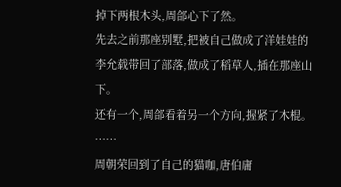掉下两根木头,周郃心下了然。
先去之前那座别墅,把被自己做成了洋娃娃的李允载带回了部落,做成了稻草人,插在那座山下。
还有一个,周郃看着另一个方向,握紧了木棍。
……
周朝荣回到了自己的猫咖,唐伯庸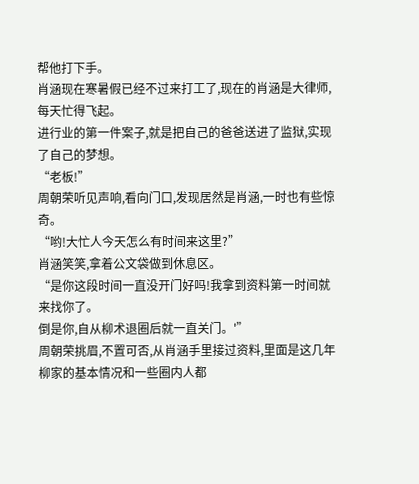帮他打下手。
肖涵现在寒暑假已经不过来打工了,现在的肖涵是大律师,每天忙得飞起。
进行业的第一件案子,就是把自己的爸爸送进了监狱,实现了自己的梦想。
“老板!”
周朝荣听见声响,看向门口,发现居然是肖涵,一时也有些惊奇。
“哟!大忙人今天怎么有时间来这里?”
肖涵笑笑,拿着公文袋做到休息区。
“是你这段时间一直没开门好吗!我拿到资料第一时间就来找你了。
倒是你,自从柳术退圈后就一直关门。'”
周朝荣挑眉,不置可否,从肖涵手里接过资料,里面是这几年柳家的基本情况和一些圈内人都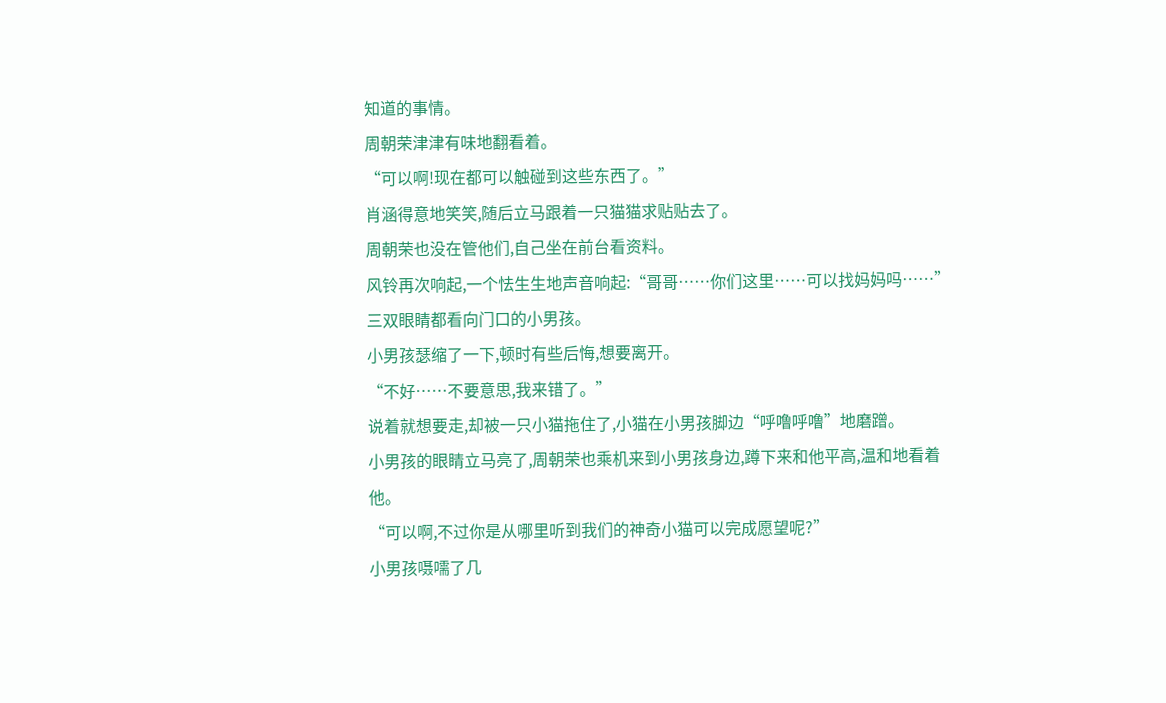知道的事情。
周朝荣津津有味地翻看着。
“可以啊!现在都可以触碰到这些东西了。”
肖涵得意地笑笑,随后立马跟着一只猫猫求贴贴去了。
周朝荣也没在管他们,自己坐在前台看资料。
风铃再次响起,一个怯生生地声音响起:“哥哥……你们这里……可以找妈妈吗……”
三双眼睛都看向门口的小男孩。
小男孩瑟缩了一下,顿时有些后悔,想要离开。
“不好……不要意思,我来错了。”
说着就想要走,却被一只小猫拖住了,小猫在小男孩脚边“呼噜呼噜”地磨蹭。
小男孩的眼睛立马亮了,周朝荣也乘机来到小男孩身边,蹲下来和他平高,温和地看着他。
“可以啊,不过你是从哪里听到我们的神奇小猫可以完成愿望呢?”
小男孩嗫嚅了几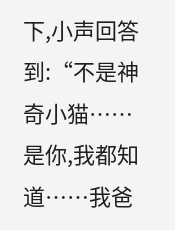下,小声回答到:“不是神奇小猫……是你,我都知道……我爸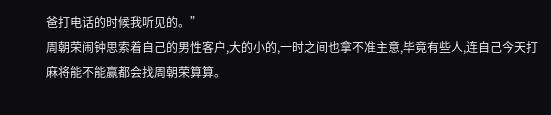爸打电话的时候我听见的。”
周朝荣闹钟思索着自己的男性客户,大的小的,一时之间也拿不准主意,毕竟有些人,连自己今天打麻将能不能赢都会找周朝荣算算。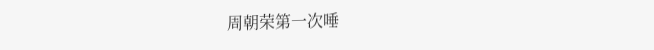周朝荣第一次唾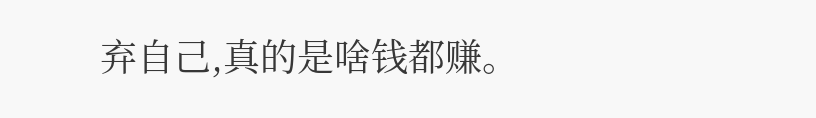弃自己,真的是啥钱都赚。